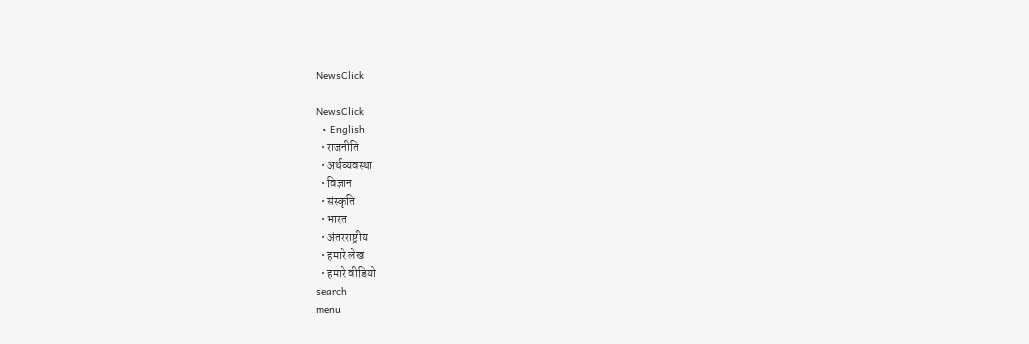NewsClick

NewsClick
  • English
  • राजनीति
  • अर्थव्यवस्था
  • विज्ञान
  • संस्कृति
  • भारत
  • अंतरराष्ट्रीय
  • हमारे लेख
  • हमारे वीडियो
search
menu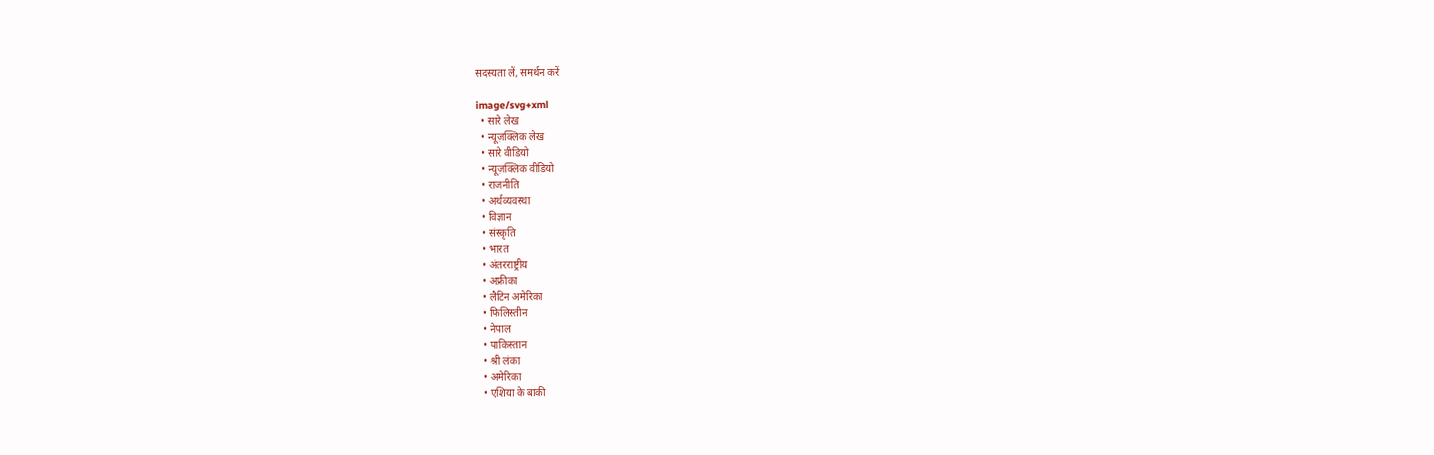सदस्यता लें, समर्थन करें

image/svg+xml
  • सारे लेख
  • न्यूज़क्लिक लेख
  • सारे वीडियो
  • न्यूज़क्लिक वीडियो
  • राजनीति
  • अर्थव्यवस्था
  • विज्ञान
  • संस्कृति
  • भारत
  • अंतरराष्ट्रीय
  • अफ्रीका
  • लैटिन अमेरिका
  • फिलिस्तीन
  • नेपाल
  • पाकिस्तान
  • श्री लंका
  • अमेरिका
  • एशिया के बाकी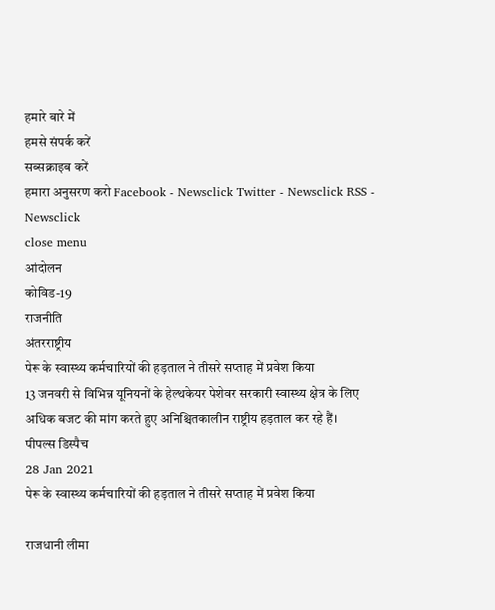हमारे बारे में
हमसे संपर्क करें
सब्सक्राइब करें
हमारा अनुसरण करो Facebook - Newsclick Twitter - Newsclick RSS - Newsclick
close menu
आंदोलन
कोविड-19
राजनीति
अंतरराष्ट्रीय
पेरू के स्वास्थ्य कर्मचारियों की हड़ताल ने तीसरे सप्ताह में प्रवेश किया
13 जनवरी से विभिन्न यूनियनों के हेल्थकेयर पेशेवर सरकारी स्वास्थ्य क्षेत्र के लिए अधिक बजट की मांग करते हुए अनिश्चितकालीन राष्ट्रीय हड़ताल कर रहे हैं।
पीपल्स डिस्पैच
28 Jan 2021
पेरू के स्वास्थ्य कर्मचारियों की हड़ताल ने तीसरे सप्ताह में प्रवेश किया

राजधानी लीमा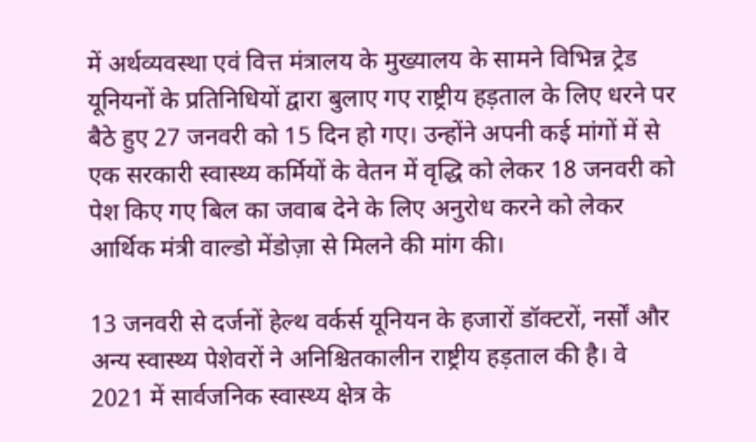में अर्थव्यवस्था एवं वित्त मंत्रालय के मुख्यालय के सामने विभिन्न ट्रेड यूनियनों के प्रतिनिधियों द्वारा बुलाए गए राष्ट्रीय हड़ताल के लिए धरने पर बैठे हुए 27 जनवरी को 15 दिन हो गए। उन्होंने अपनी कई मांगों में से एक सरकारी स्वास्थ्य कर्मियों के वेतन में वृद्धि को लेकर 18 जनवरी को पेश किए गए बिल का जवाब देने के लिए अनुरोध करने को लेकर आर्थिक मंत्री वाल्डो मेंडोज़ा से मिलने की मांग की।

13 जनवरी से दर्जनों हेल्थ वर्कर्स यूनियन के हजारों डॉक्टरों, नर्सों और अन्य स्वास्थ्य पेशेवरों ने अनिश्चितकालीन राष्ट्रीय हड़ताल की है। वे 2021 में सार्वजनिक स्वास्थ्य क्षेत्र के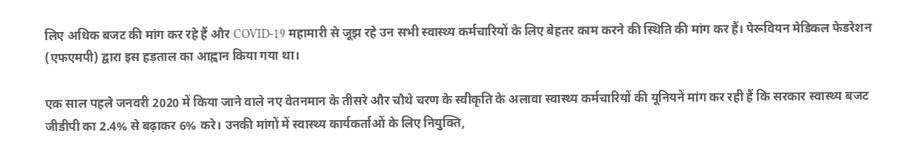लिए अधिक बजट की मांग कर रहे हैं और COVID-19 महामारी से जूझ रहे उन सभी स्वास्थ्य कर्मचारियों के लिए बेहतर काम करने की स्थिति की मांग कर हैं। पेरूवियन मेडिकल फेडरेशन (एफएमपी) द्वारा इस हड़ताल का आह्वान किया गया था।

एक साल पहले जनवरी 2020 में किया जाने वाले नए वेतनमान के तीसरे और चौथे चरण के स्वीकृति के अलावा स्वास्थ्य कर्मचारियों की यूनियनें मांग कर रही हैं कि सरकार स्वास्थ्य बजट जीडीपी का 2.4% से बढ़ाकर 6% करे। उनकी मांगों में स्वास्थ्य कार्यकर्ताओं के लिए नियुक्ति,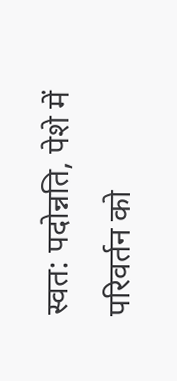स्वत: पदोन्नति, पेशे में परिवर्तन को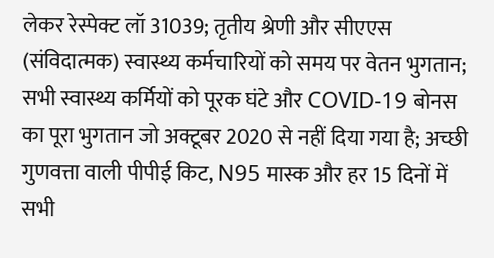लेकर रेस्पेक्ट लॉ 31039; तृतीय श्रेणी और सीएएस (संविदात्मक) स्वास्थ्य कर्मचारियों को समय पर वेतन भुगतान; सभी स्वास्थ्य कर्मियों को पूरक घंटे और COVID-19 बोनस का पूरा भुगतान जो अक्टूबर 2020 से नहीं दिया गया है; अच्छी गुणवत्ता वाली पीपीई किट, N95 मास्क और हर 15 दिनों में सभी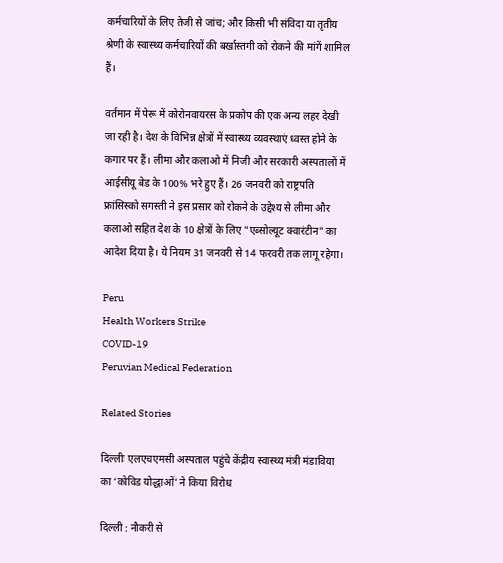कर्मचारियों के लिए तेजी से जांच; और किसी भी संविदा या तृतीय श्रेणी के स्वास्थ्य कर्मचारियों की बर्खास्तगी को रोकने की मांगें शामिल हैं।

वर्तमान में पेरू में कोरोनवायरस के प्रकोप की एक अन्य लहर देखी जा रही है। देश के विभिन्न क्षेत्रों में स्वास्थ्य व्यवस्थाएं ध्वस्त होने के कगार पर हैं। लीमा और कलाओ में निजी और सरकारी अस्पतालों में आईसीयू बेड के 100% भरे हुए हैं। 26 जनवरी को राष्ट्रपति फ्रांसिस्को सगस्ती ने इस प्रसार को रोकने के उद्देश्य से लीमा और कलाओ सहित देश के 10 क्षेत्रों के लिए "एब्सोल्यूट क्वारंटीन" का आदेश दिया है। ये नियम 31 जनवरी से 14 फरवरी तक लागू रहेगा।

Peru
Health Workers Strike
COVID-19
Peruvian Medical Federation

Related Stories

दिल्लीः एलएचएमसी अस्पताल पहुंचे केंद्रीय स्वास्थ्य मंत्री मंडाविया का ‘कोविड योद्धाओं’ ने किया विरोध

दिल्ली : नौकरी से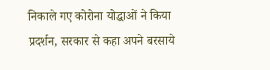निकाले गए कोरोना योद्धाओं ने किया प्रदर्शन, सरकार से कहा अपने बरसाये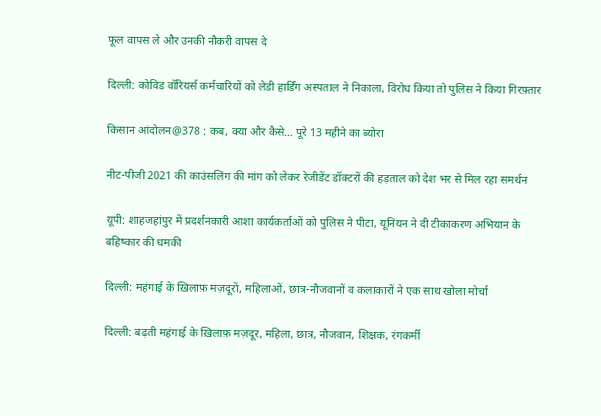फूल वापस ले और उनकी नौकरी वापस दे

दिल्ली: कोविड वॉरियर्स कर्मचारियों को लेडी हार्डिंग अस्पताल ने निकाला, विरोध किया तो पुलिस ने किया गिरफ़्तार

किसान आंदोलन@378 : कब, क्या और कैसे… पूरे 13 महीने का ब्योरा

नीट-पीजी 2021 की काउंसलिंग की मांग को लेकर रेजीडेंट डॉक्टरों की हड़ताल को देश भर से मिल रहा समर्थन

यूपी: शाहजहांपुर में प्रदर्शनकारी आशा कार्यकर्ताओं को पुलिस ने पीटा, यूनियन ने दी टीकाकरण अभियान के बहिष्कार की धमकी

दिल्ली: महंगाई के ख़िलाफ़ मज़दूरों, महिलाओं, छात्र-नौजवानों व कलाकारों ने एक साथ खोला मोर्चा

दिल्ली: बढ़ती महंगाई के ख़िलाफ़ मज़दूर, महिला, छात्र, नौजवान, शिक्षक, रंगकर्मी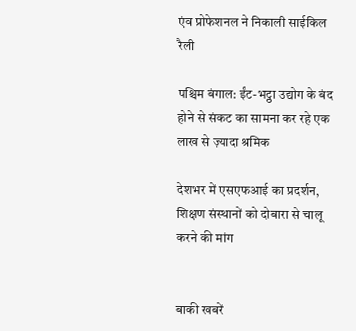एंव प्रोफेशनल ने निकाली साईकिल रैली

पश्चिम बंगाल: ईंट-भट्ठा उद्योग के बंद होने से संकट का सामना कर रहे एक लाख से ज़्यादा श्रमिक

देशभर में एसएफआई का प्रदर्शन, शिक्षण संस्थानों को दोबारा से चालू करने की मांग


बाकी खबरें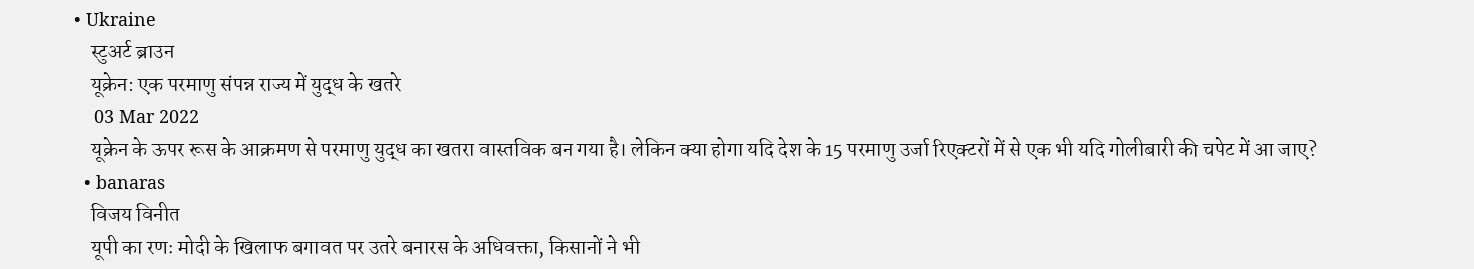• Ukraine
    स्टुअर्ट ब्राउन
    यूक्रेन: एक परमाणु संपन्न राज्य में युद्ध के खतरे
    03 Mar 2022
    यूक्रेन के ऊपर रूस के आक्रमण से परमाणु युद्ध का खतरा वास्तविक बन गया है। लेकिन क्या होगा यदि देश के 15 परमाणु उर्जा रिएक्टरों में से एक भी यदि गोलीबारी की चपेट में आ जाए?
  • banaras
    विजय विनीत
    यूपी का रणः मोदी के खिलाफ बगावत पर उतरे बनारस के अधिवक्ता, किसानों ने भी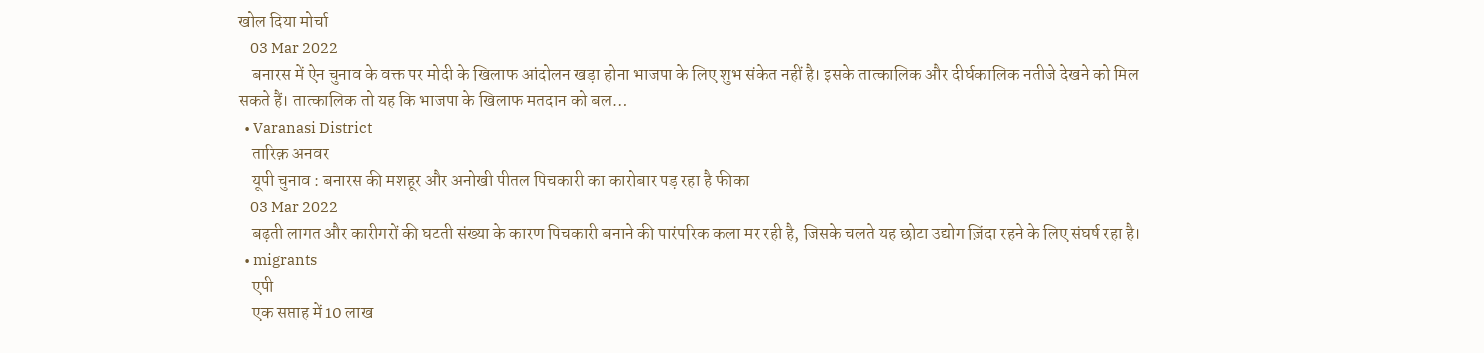खोल दिया मोर्चा
    03 Mar 2022
    बनारस में ऐन चुनाव के वक्त पर मोदी के खिलाफ आंदोलन खड़ा होना भाजपा के लिए शुभ संकेत नहीं है। इसके तात्कालिक और दीर्घकालिक नतीजे देखने को मिल सकते हैं। तात्कालिक तो यह कि भाजपा के खिलाफ मतदान को बल…
  • Varanasi District
    तारिक़ अनवर
    यूपी चुनाव : बनारस की मशहूर और अनोखी पीतल पिचकारी का कारोबार पड़ रहा है फीका
    03 Mar 2022
    बढ़ती लागत और कारीगरों की घटती संख्या के कारण पिचकारी बनाने की पारंपरिक कला मर रही है, जिसके चलते यह छोटा उद्योग ज़िंदा रहने के लिए संघर्ष रहा है।
  • migrants
    एपी
    एक सप्ताह में 10 लाख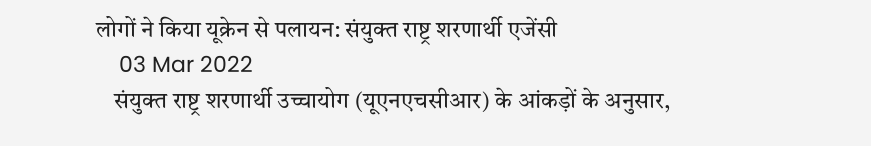लोगों ने किया यूक्रेन से पलायन: संयुक्त राष्ट्र शरणार्थी एजेंसी
    03 Mar 2022
    संयुक्त राष्ट्र शरणार्थी उच्चायोग (यूएनएचसीआर) के आंकड़ों के अनुसार,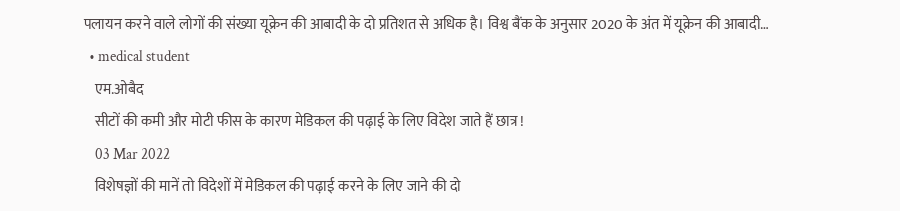पलायन करने वाले लोगों की संख्या यूक्रेन की आबादी के दो प्रतिशत से अधिक है। विश्व बैंक के अनुसार 2020 के अंत में यूक्रेन की आबादी…
  • medical student
    एम.ओबैद
    सीटों की कमी और मोटी फीस के कारण मेडिकल की पढ़ाई के लिए विदेश जाते हैं छात्र !
    03 Mar 2022
    विशेषज्ञों की मानें तो विदेशों में मेडिकल की पढ़ाई करने के लिए जाने की दो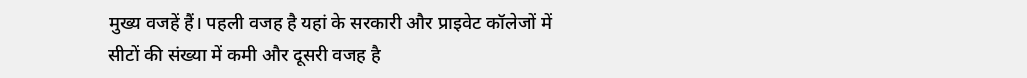मुख्य वजहें हैं। पहली वजह है यहां के सरकारी और प्राइवेट कॉलेजों में सीटों की संख्या में कमी और दूसरी वजह है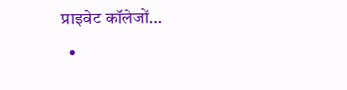प्राइवेट कॉलेजों…
  •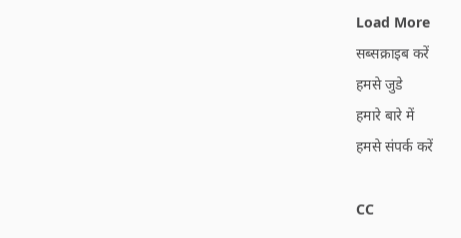Load More
सब्सक्राइब करें
हमसे जुडे
हमारे बारे में
हमसे संपर्क करें

CC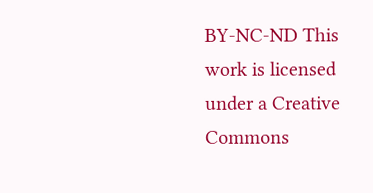BY-NC-ND This work is licensed under a Creative Commons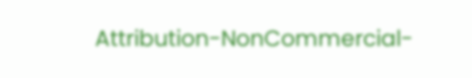Attribution-NonCommercial-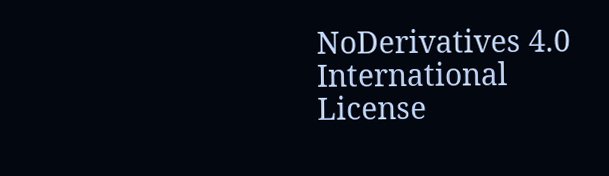NoDerivatives 4.0 International License